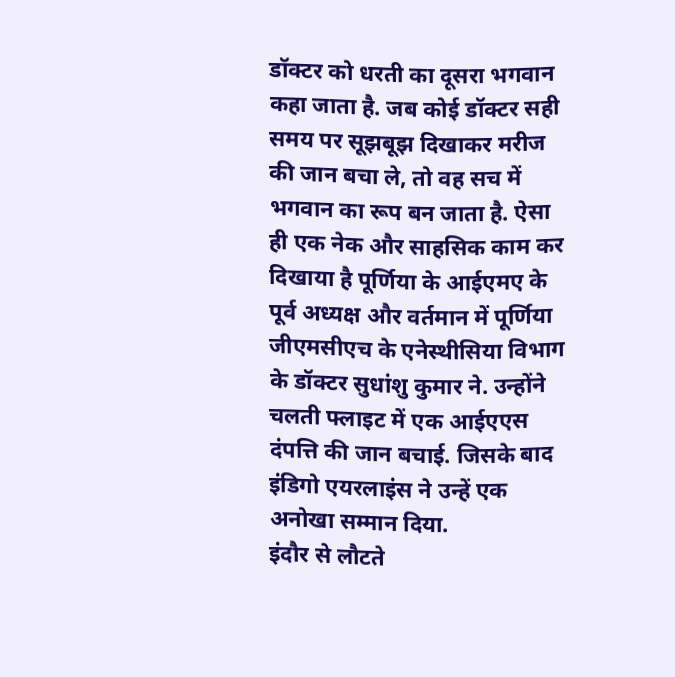डॉक्टर को धरती का दूसरा भगवान कहा जाता है. जब कोई डॉक्टर सही समय पर सूझबूझ दिखाकर मरीज की जान बचा ले, तो वह सच में भगवान का रूप बन जाता है. ऐसा ही एक नेक और साहसिक काम कर दिखाया है पूर्णिया के आईएमए के पूर्व अध्यक्ष और वर्तमान में पूर्णिया जीएमसीएच के एनेस्थीसिया विभाग के डॉक्टर सुधांशु कुमार ने. उन्होंने चलती फ्लाइट में एक आईएएस दंपत्ति की जान बचाई. जिसके बाद इंडिगो एयरलाइंस ने उन्हें एक अनोखा सम्मान दिया.
इंदौर से लौटते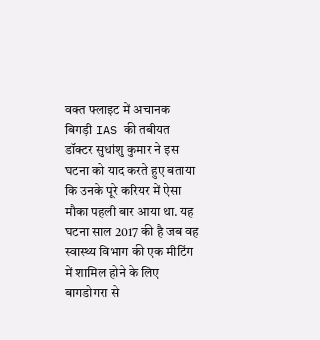वक्त फ्लाइट में अचानक बिगड़ी IAS की तबीयत
डॉक्टर सुधांशु कुमार ने इस घटना को याद करते हुए बताया कि उनके पूरे करियर में ऐसा मौका पहली बार आया था. यह घटना साल 2017 की है जब वह स्वास्थ्य विभाग की एक मीटिंग में शामिल होने के लिए बागडोगरा से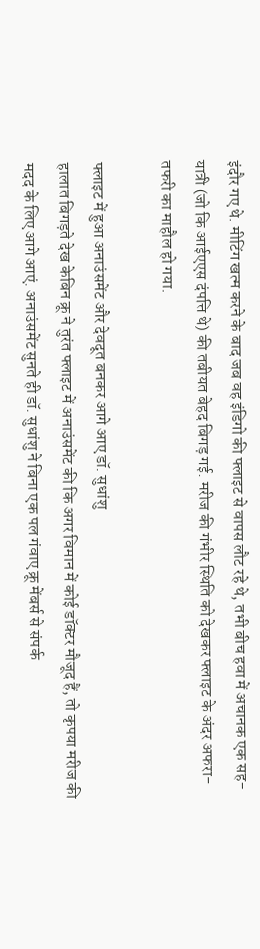इंदौर गए थे. मीटिंग खत्म करने के बाद जब वह इंडिगो की फ्लाइट से वापस लौट रहे थे, तभी बीच हवा में अचानक एक सह-यात्री (जो कि आईएएस दंपत्ति थे) की तबीयत बेहद बिगड़ गई. मरीज की गंभीर स्थिति को देखकर फ्लाइट के अंदर अफरा-तफरी का माहौल हो गया.

फ्लाइट में हुआ अनाउंसमेंट और देवदूत बनकर आगे आए डॉ. सुधांशु
हालात बिगड़ते देख केबिन क्रू ने तुरंत फ्लाइट में अनाउंसमेंट की कि अगर विमान में कोई डॉक्टर मौजूद हैं, तो कृपया मरीज की मदद के लिए आगे आएं. अनाउंसमेंट सुनते ही डॉ. सुधांशु ने बिना एक पल गंवाए क्रू मेंबर्स से संपर्क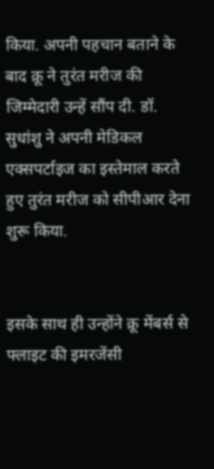किया. अपनी पहचान बताने के बाद क्रू ने तुरंत मरीज की जिम्मेदारी उन्हें सौंप दी. डॉ. सुधांशु ने अपनी मेडिकल एक्सपर्टाइज का इस्तेमाल करते हुए तुरंत मरीज को सीपीआर देना शुरू किया.


इसके साथ ही उन्होंने क्रू मेंबर्स से फ्लाइट की इमरजेंसी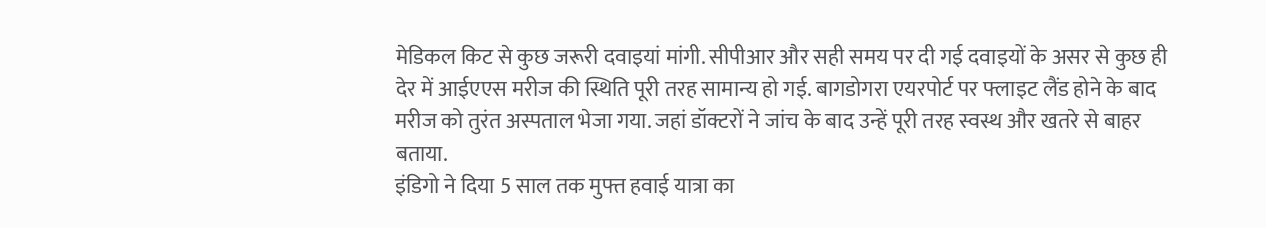मेडिकल किट से कुछ जरूरी दवाइयां मांगी. सीपीआर और सही समय पर दी गई दवाइयों के असर से कुछ ही देर में आईएएस मरीज की स्थिति पूरी तरह सामान्य हो गई. बागडोगरा एयरपोर्ट पर फ्लाइट लैंड होने के बाद मरीज को तुरंत अस्पताल भेजा गया. जहां डॉक्टरों ने जांच के बाद उन्हें पूरी तरह स्वस्थ और खतरे से बाहर बताया.
इंडिगो ने दिया 5 साल तक मुफ्त हवाई यात्रा का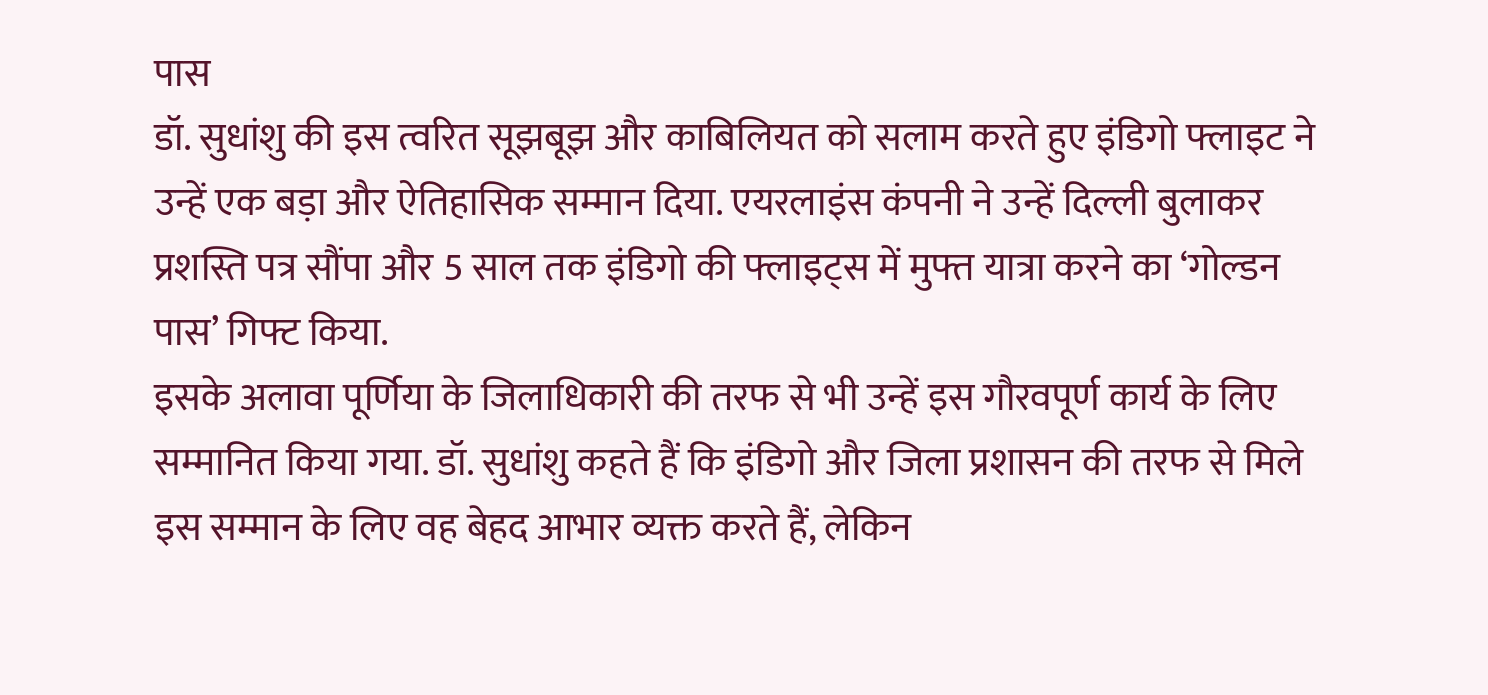पास
डॉ. सुधांशु की इस त्वरित सूझबूझ और काबिलियत को सलाम करते हुए इंडिगो फ्लाइट ने उन्हें एक बड़ा और ऐतिहासिक सम्मान दिया. एयरलाइंस कंपनी ने उन्हें दिल्ली बुलाकर प्रशस्ति पत्र सौंपा और 5 साल तक इंडिगो की फ्लाइट्स में मुफ्त यात्रा करने का ‘गोल्डन पास’ गिफ्ट किया.
इसके अलावा पूर्णिया के जिलाधिकारी की तरफ से भी उन्हें इस गौरवपूर्ण कार्य के लिए सम्मानित किया गया. डॉ. सुधांशु कहते हैं कि इंडिगो और जिला प्रशासन की तरफ से मिले इस सम्मान के लिए वह बेहद आभार व्यक्त करते हैं, लेकिन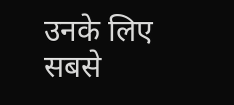उनके लिए सबसे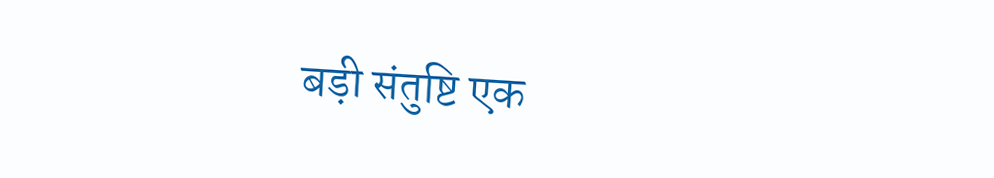बड़ी संतुष्टि एक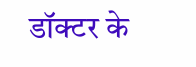डॉक्टर के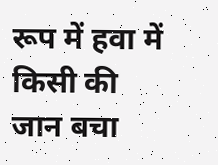रूप में हवा में किसी की जान बचा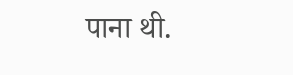पाना थी.